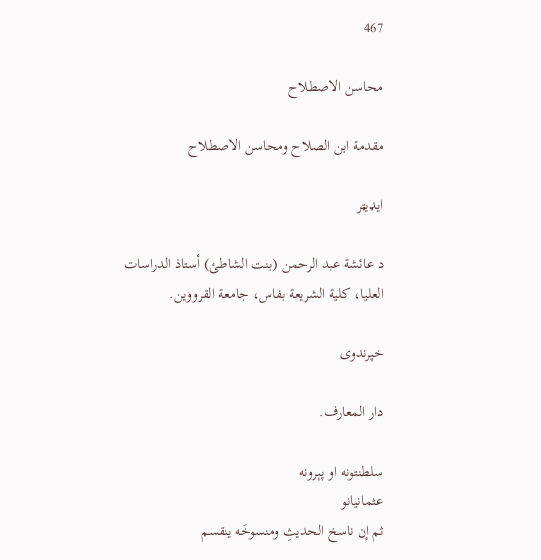467

محاسن الاصطلاح

مقدمة ابن الصلاح ومحاسن الاصطلاح

ایډیټر

د عائشة عبد الرحمن (بنت الشاطئ) أستاذ الدراسات العليا، كلية الشريعة بفاس، جامعة القرووين.

خپرندوی

دار المعارف.

سلطنتونه او پېرونه
عثمانيانو
ثم إن ناسخ الحديثِ ومنسوخَه ينقسم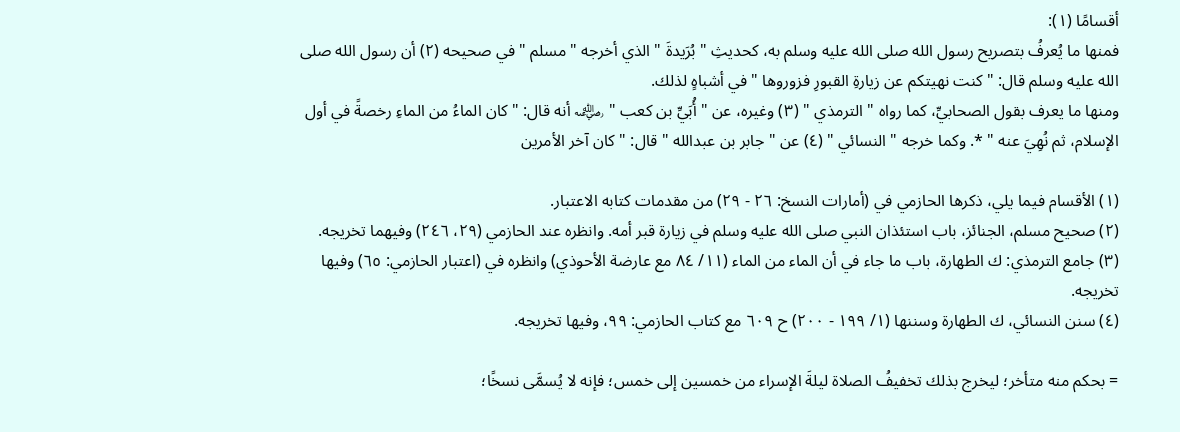أقسامًا (١):
فمنها ما يُعرفُ بتصريح رسول الله صلى الله عليه وسلم به، كحديثِ " بُرَيدةَ " الذي أخرجه " مسلم " في صحيحه (٢) أن رسول الله صلى الله عليه وسلم قال: " كنت نهيتكم عن زيارةِ القبورِ فزوروها " في أشباهٍ لذلك.
ومنها ما يعرف بقول الصحابيِّ، كما رواه " الترمذي " (٣) وغيره، عن " أُبَيِّ بن كعب " ﵁ أنه قال: " كان الماءُ من الماءِ رخصةً في أول الإسلام، ثم نُهِيَ عنه " *. وكما خرجه " النسائي " (٤) عن " جابر بن عبدالله " قال: " كان آخر الأمرين

(١) الأقسام فيما يلي، ذكرها الحازمي في (أمارات النسخ: ٢٦ - ٢٩) من مقدمات كتابه الاعتبار.
(٢) صحيح مسلم، الجنائز، باب استئذان النبي صلى الله عليه وسلم في زيارة قبر أمه. وانظره عند الحازمي (٢٩، ٢٤٦) وفيهما تخريجه.
(٣) جامع الترمذي: ك الطهارة، باب ما جاء في أن الماء من الماء (١١/ ٨٤ مع عارضة الأحوذي) وانظره في (اعتبار الحازمي: ٦٥) وفيها تخريجه.
(٤) سنن النسائي، ك الطهارة وسننها (١/ ١٩٩ - ٢٠٠) ح ٦٠٩ مع كتاب الحازمي: ٩٩، وفيها تخريجه.

= بحكم منه متأخر؛ ليخرج بذلك تخفيفُ الصلاة ليلةَ الإسراء من خمسين إلى خمس؛ فإنه لا يُسمَّى نسخًا؛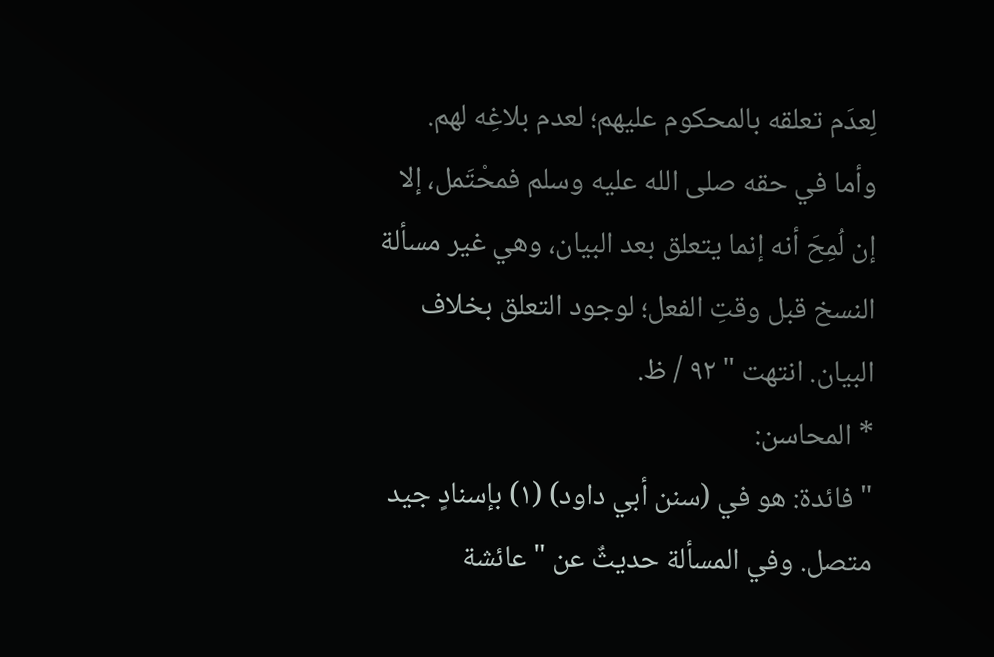لِعدَم تعلقه بالمحكوم عليهم؛ لعدم بلاغِه لهم.
وأما في حقه صلى الله عليه وسلم فمحْتَمل، إلا إن لُمِحَ أنه إنما يتعلق بعد البيان، وهي غير مسألة النسخ قبل وقتِ الفعل؛ لوجود التعلق بخلاف البيان. انتهت " ٩٢ / ظ.
* المحاسن:
" فائدة: هو في (سنن أبي داود) (١) بإسنادٍ جيد متصل. وفي المسألة حديثٌ عن " عائشة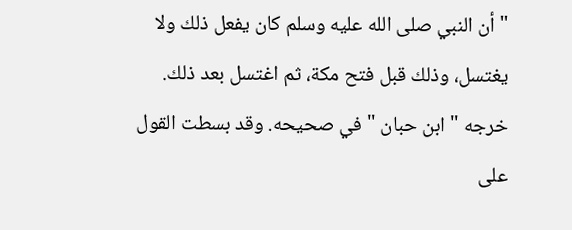" أن النبي صلى الله عليه وسلم كان يفعل ذلك ولا يغتسل، وذلك قبل فتح مكة، ثم اغتسل بعد ذلك. خرجه " ابن حبان " في صحيحه. وقد بسطت القول على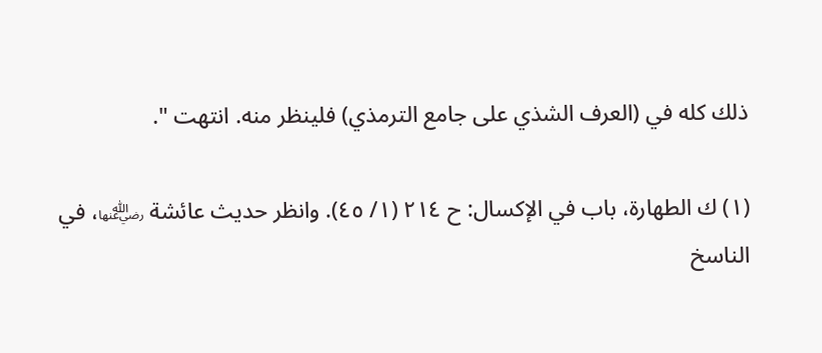ذلك كله في (العرف الشذي على جامع الترمذي) فلينظر منه. انتهت ".

(١) ك الطهارة، باب في الإكسال: ح ٢١٤ (١/ ٤٥). وانظر حديث عائشة ﵂، في الناسخ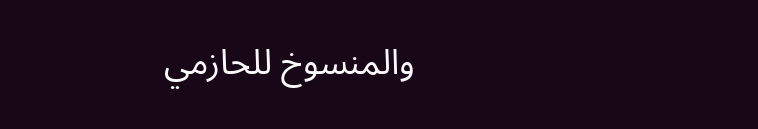والمنسوخ للحازمي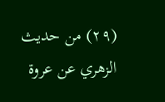(٢٩) من حديث الزهري عن عروة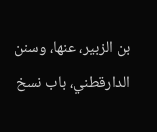بن الزبير، عنها، وسنن الدارقطني، باب نسخ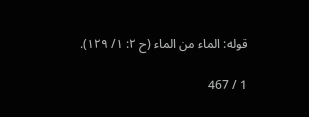قوله: الماء من الماء (ح ٢: ١/ ١٢٩).

1 / 467